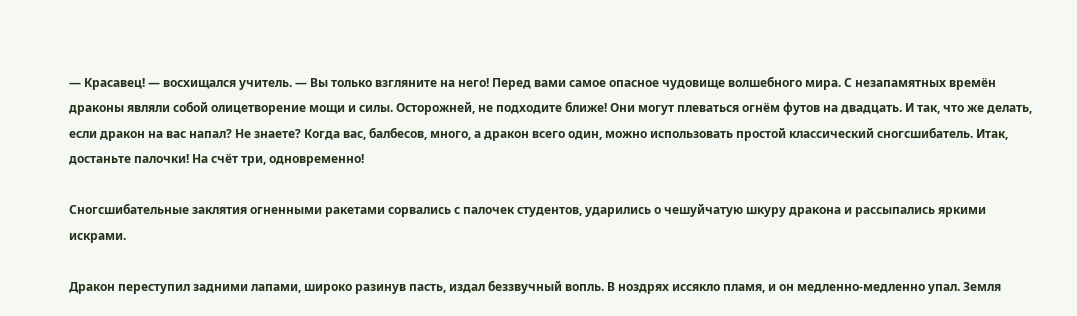— Красавец! — восхищался учитель. — Вы только взгляните на него! Перед вами самое опасное чудовище волшебного мира. С незапамятных времён драконы являли собой олицетворение мощи и силы. Осторожней, не подходите ближе! Они могут плеваться огнём футов на двадцать. И так, что же делать, если дракон на вас напал? Не знаете? Когда вас, балбесов, много, а дракон всего один, можно использовать простой классический сногсшибатель. Итак, достаньте палочки! На счёт три, одновременно!

Сногсшибательные заклятия огненными ракетами сорвались с палочек студентов, ударились о чешуйчатую шкуру дракона и рассыпались яркими искрами.

Дракон переступил задними лапами, широко разинув пасть, издал беззвучный вопль. В ноздрях иссякло пламя, и он медленно-медленно упал. Земля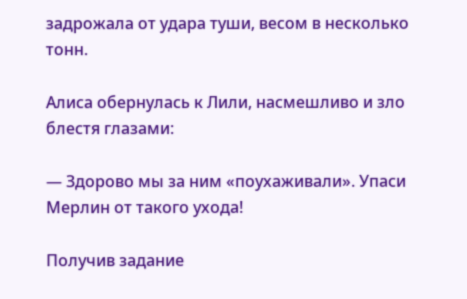задрожала от удара туши, весом в несколько тонн.

Алиса обернулась к Лили, насмешливо и зло блестя глазами:

— Здорово мы за ним «поухаживали». Упаси Мерлин от такого ухода!

Получив задание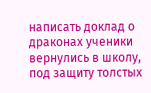написать доклад о драконах ученики вернулись в школу, под защиту толстых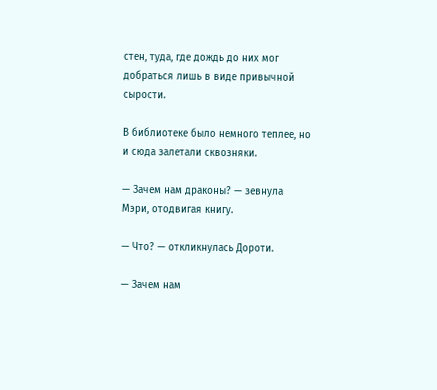стен, туда, где дождь до них мог добраться лишь в виде привычной сырости.

В библиотеке было немного теплее, но и сюда залетали сквозняки.

— Зачем нам драконы? — зевнула Мэри, отодвигая книгу.

— Что? — откликнулась Дороти.

— Зачем нам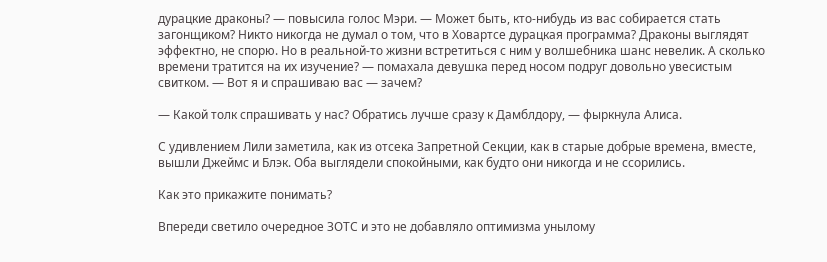дурацкие драконы? — повысила голос Мэри. — Может быть, кто-нибудь из вас собирается стать загонщиком? Никто никогда не думал о том, что в Ховартсе дурацкая программа? Драконы выглядят эффектно, не спорю. Но в реальной-то жизни встретиться с ним у волшебника шанс невелик. А сколько времени тратится на их изучение? — помахала девушка перед носом подруг довольно увесистым свитком. — Вот я и спрашиваю вас — зачем?

— Какой толк спрашивать у нас? Обратись лучше сразу к Дамблдору, — фыркнула Алиса.

С удивлением Лили заметила, как из отсека Запретной Секции, как в старые добрые времена, вместе, вышли Джеймс и Блэк. Оба выглядели спокойными, как будто они никогда и не ссорились.

Как это прикажите понимать?

Впереди светило очередное ЗОТС и это не добавляло оптимизма унылому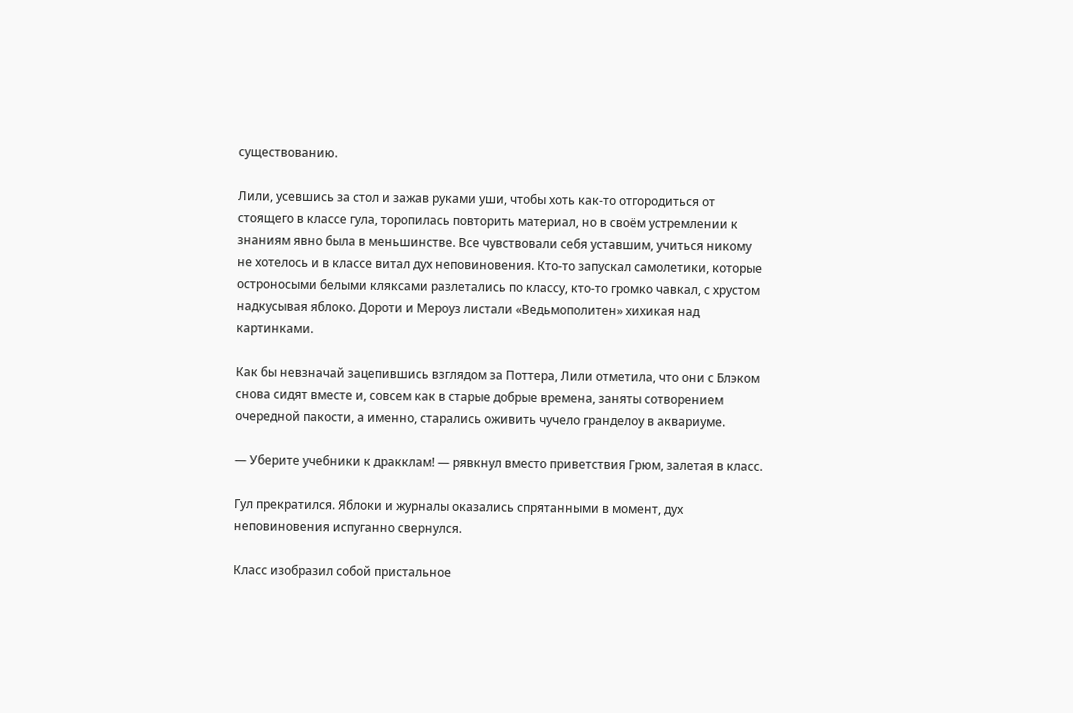существованию.

Лили, усевшись за стол и зажав руками уши, чтобы хоть как-то отгородиться от стоящего в классе гула, торопилась повторить материал, но в своём устремлении к знаниям явно была в меньшинстве. Все чувствовали себя уставшим, учиться никому не хотелось и в классе витал дух неповиновения. Кто-то запускал самолетики, которые остроносыми белыми кляксами разлетались по классу, кто-то громко чавкал, с хрустом надкусывая яблоко. Дороти и Мероуз листали «Ведьмополитен» хихикая над картинками.

Как бы невзначай зацепившись взглядом за Поттера, Лили отметила, что они с Блэком снова сидят вместе и, совсем как в старые добрые времена, заняты сотворением очередной пакости, а именно, старались оживить чучело гранделоу в аквариуме.

— Уберите учебники к дракклам! — рявкнул вместо приветствия Грюм, залетая в класс.

Гул прекратился. Яблоки и журналы оказались спрятанными в момент, дух неповиновения испуганно свернулся.

Класс изобразил собой пристальное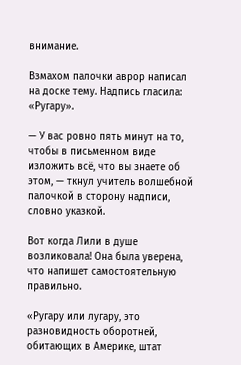внимание.

Взмахом палочки аврор написал на доске тему. Надпись гласила: «Ругару».

— У вас ровно пять минут на то, чтобы в письменном виде изложить всё, что вы знаете об этом, — ткнул учитель волшебной палочкой в сторону надписи, словно указкой.

Вот когда Лили в душе возликовала! Она была уверена, что напишет самостоятельную правильно.

«Ругару или лугару, это разновидность оборотней, обитающих в Америке, штат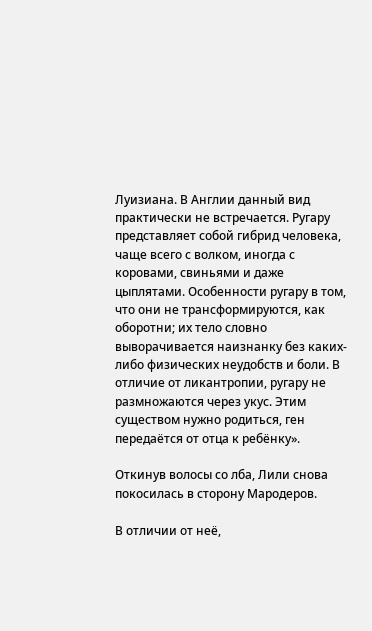Луизиана. В Англии данный вид практически не встречается. Ругару представляет собой гибрид человека, чаще всего с волком, иногда с коровами, свиньями и даже цыплятами. Особенности ругару в том, что они не трансформируются, как оборотни; их тело словно выворачивается наизнанку без каких-либо физических неудобств и боли. В отличие от ликантропии, ругару не размножаются через укус. Этим существом нужно родиться, ген передаётся от отца к ребёнку».

Откинув волосы со лба, Лили снова покосилась в сторону Мародеров.

В отличии от неё,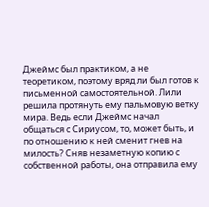Джеймс был практиком, а не теоретиком, поэтому вряд ли был готов к письменной самостоятельной. Лили решила протянуть ему пальмовую ветку мира. Ведь если Джеймс начал общаться с Сириусом, то, может быть, и по отношению к ней сменит гнев на милость? Сняв незаметную копию с собственной работы, она отправила ему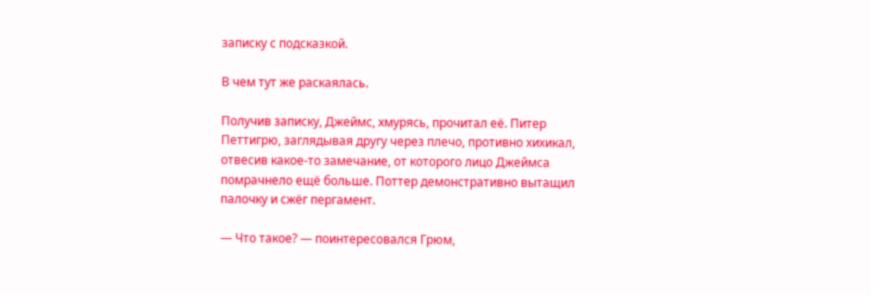записку с подсказкой.

В чем тут же раскаялась.

Получив записку, Джеймс, хмурясь, прочитал её. Питер Петтигрю, заглядывая другу через плечо, противно хихикал, отвесив какое-то замечание, от которого лицо Джеймса помрачнело ещё больше. Поттер демонстративно вытащил палочку и сжёг пергамент.

— Что такое? — поинтересовался Грюм,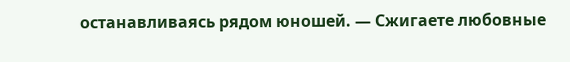останавливаясь рядом юношей. — Сжигаете любовные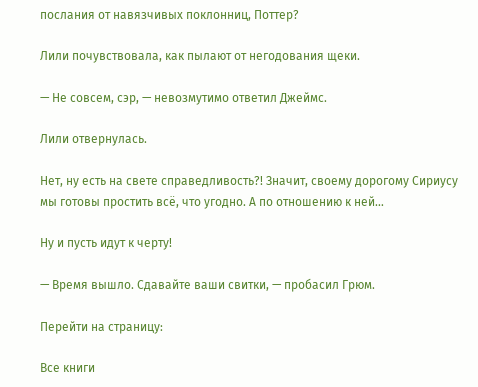послания от навязчивых поклонниц, Поттер?

Лили почувствовала, как пылают от негодования щеки.

— Не совсем, сэр, — невозмутимо ответил Джеймс.

Лили отвернулась.

Нет, ну есть на свете справедливость?! Значит, своему дорогому Сириусу мы готовы простить всё, что угодно. А по отношению к ней…

Ну и пусть идут к черту!

— Время вышло. Сдавайте ваши свитки, — пробасил Грюм.

Перейти на страницу:

Все книги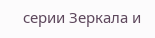серии Зеркала и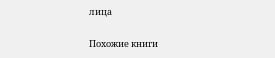лица

Похожие книги